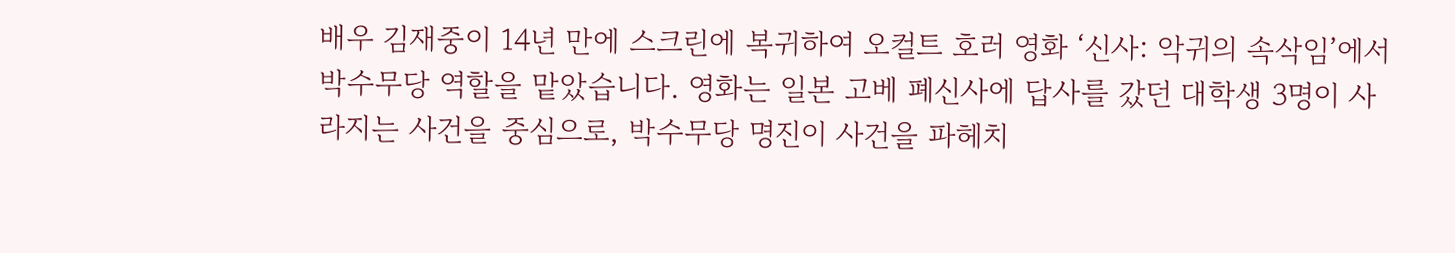배우 김재중이 14년 만에 스크린에 복귀하여 오컬트 호러 영화 ‘신사: 악귀의 속삭임’에서 박수무당 역할을 맡았습니다. 영화는 일본 고베 폐신사에 답사를 갔던 대학생 3명이 사라지는 사건을 중심으로, 박수무당 명진이 사건을 파헤치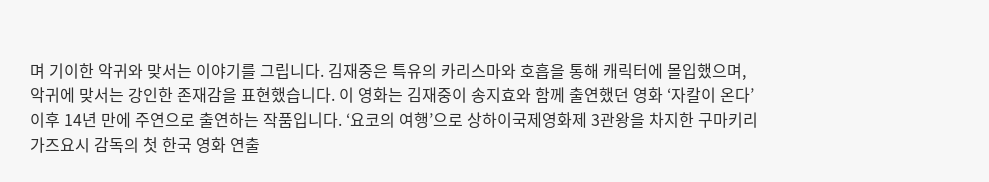며 기이한 악귀와 맞서는 이야기를 그립니다. 김재중은 특유의 카리스마와 호흡을 통해 캐릭터에 몰입했으며, 악귀에 맞서는 강인한 존재감을 표현했습니다. 이 영화는 김재중이 송지효와 함께 출연했던 영화 ‘자칼이 온다’ 이후 14년 만에 주연으로 출연하는 작품입니다. ‘요코의 여행’으로 상하이국제영화제 3관왕을 차지한 구마키리 가즈요시 감독의 첫 한국 영화 연출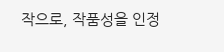작으로, 작품성을 인정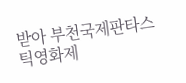받아 부천국제판타스틱영화제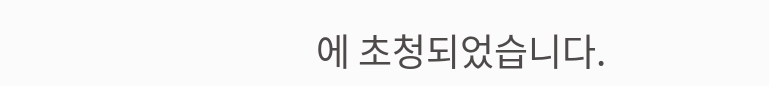에 초청되었습니다.